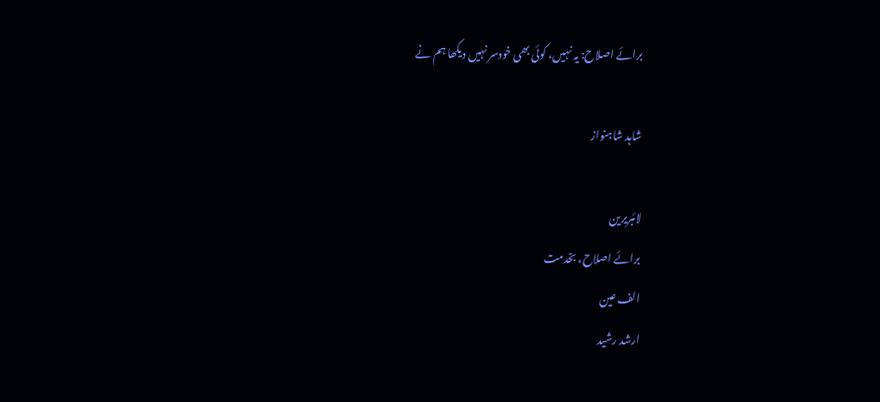برائے اصلاح: یہ نہیں، کوئی بھی خودسر نہیں دیکھا ہم نے

شاہد شاہنواز

لائبریرین
برائے اصلاح، بخدمت
الف عین
ارشد رشید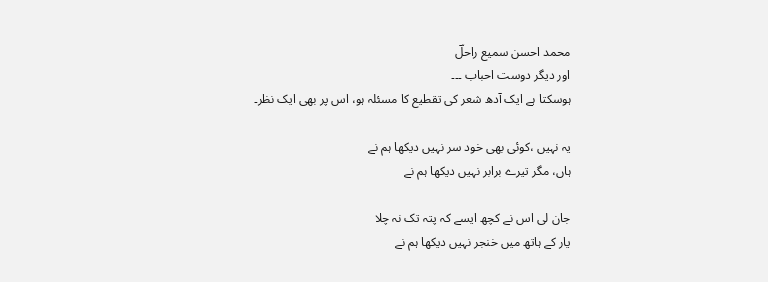محمد احسن سمیع راحلؔ
اور دیگر دوست احباب ۔۔۔
ہوسکتا ہے ایک آدھ شعر کی تقطیع کا مسئلہ ہو، اس پر بھی ایک نظر۔

یہ نہیں ،کوئی بھی خود سر نہیں دیکھا ہم نے
ہاں، مگر تیرے برابر نہیں دیکھا ہم نے

جان لی اس نے کچھ ایسے کہ پتہ تک نہ چلا
یار کے ہاتھ میں خنجر نہیں دیکھا ہم نے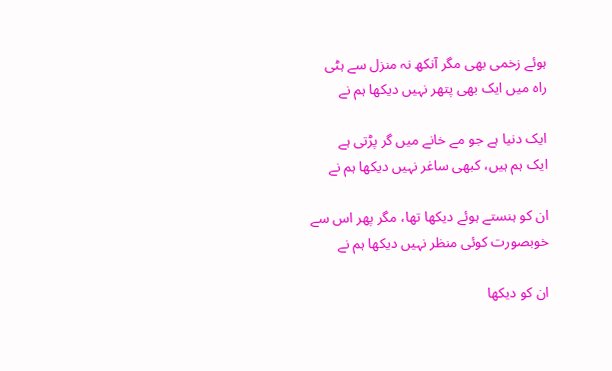ہوئے زخمی بھی مگر آنکھ نہ منزل سے ہٹی
راہ میں ایک بھی پتھر نہیں دیکھا ہم نے

ایک دنیا ہے جو مے خانے میں گر پڑتی ہے
ایک ہم ہیں، کبھی ساغر نہیں دیکھا ہم نے

ان کو ہنستے ہوئے دیکھا تھا، مگر پھر اس سے
خوبصورت کوئی منظر نہیں دیکھا ہم نے

ان کو دیکھا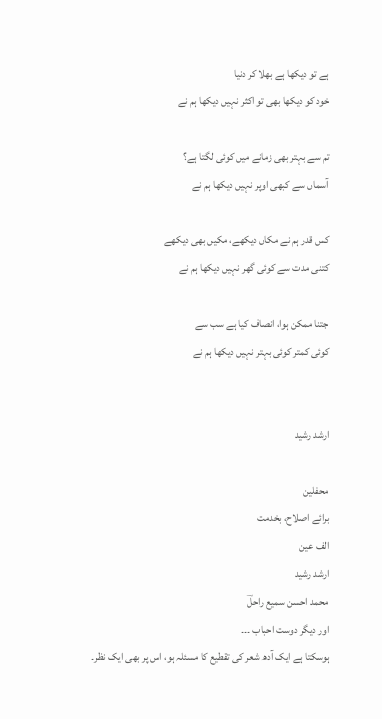ہے تو دیکھا ہے بھلا کر دنیا
خود کو دیکھا بھی تو اکثر نہیں دیکھا ہم نے

تم سے بہتر بھی زمانے میں کوئی لگتا ہے؟
آسماں سے کبھی اوپر نہیں دیکھا ہم نے

کس قدر ہم نے مکاں دیکھے، مکیں بھی دیکھے
کتنی مدت سے کوئی گھر نہیں دیکھا ہم نے

جتنا ممکن ہوا، انصاف کیا ہے سب سے
کوئی کمتر کوئی بہتر نہیں دیکھا ہم نے


ارشد رشید

محفلین
برائے اصلاح، بخدمت
الف عین
ارشد رشید
محمد احسن سمیع راحلؔ
اور دیگر دوست احباب ۔۔۔
ہوسکتا ہے ایک آدھ شعر کی تقطیع کا مسئلہ ہو، اس پر بھی ایک نظر۔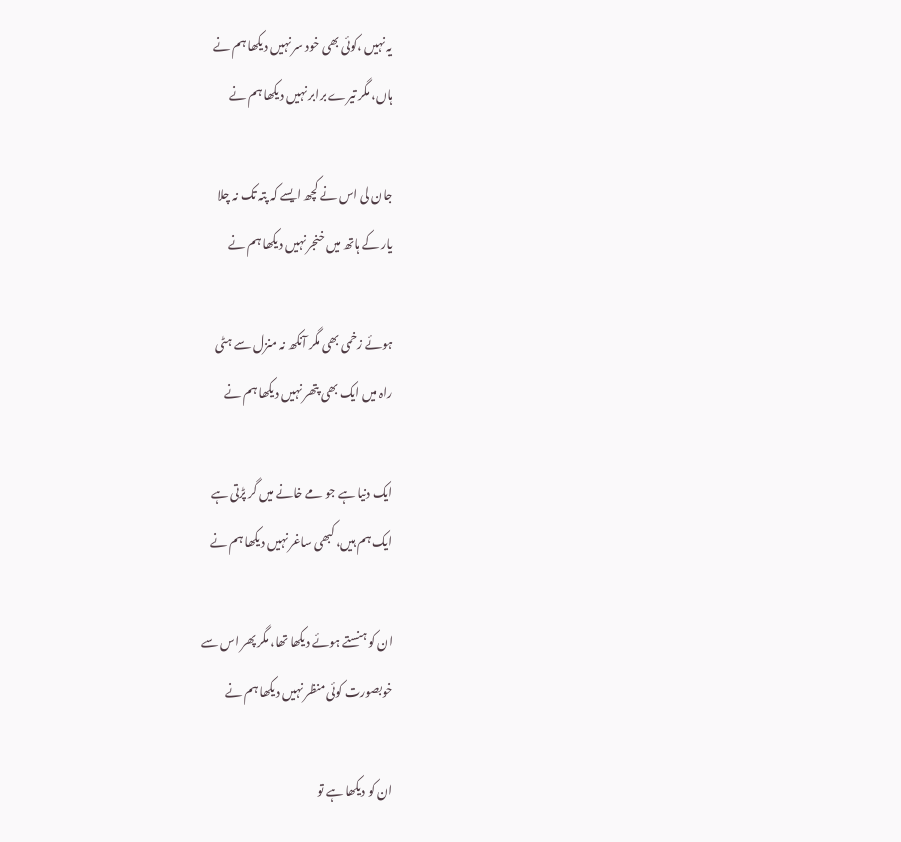یہ نہیں ،کوئی بھی خود سر نہیں دیکھا ہم نے
ہاں، مگر تیرے برابر نہیں دیکھا ہم نے

جان لی اس نے کچھ ایسے کہ پتہ تک نہ چلا
یار کے ہاتھ میں خنجر نہیں دیکھا ہم نے

ہوئے زخمی بھی مگر آنکھ نہ منزل سے ہٹی
راہ میں ایک بھی پتھر نہیں دیکھا ہم نے

ایک دنیا ہے جو مے خانے میں گر پڑتی ہے
ایک ہم ہیں، کبھی ساغر نہیں دیکھا ہم نے

ان کو ہنستے ہوئے دیکھا تھا، مگر پھر اس سے
خوبصورت کوئی منظر نہیں دیکھا ہم نے

ان کو دیکھا ہے تو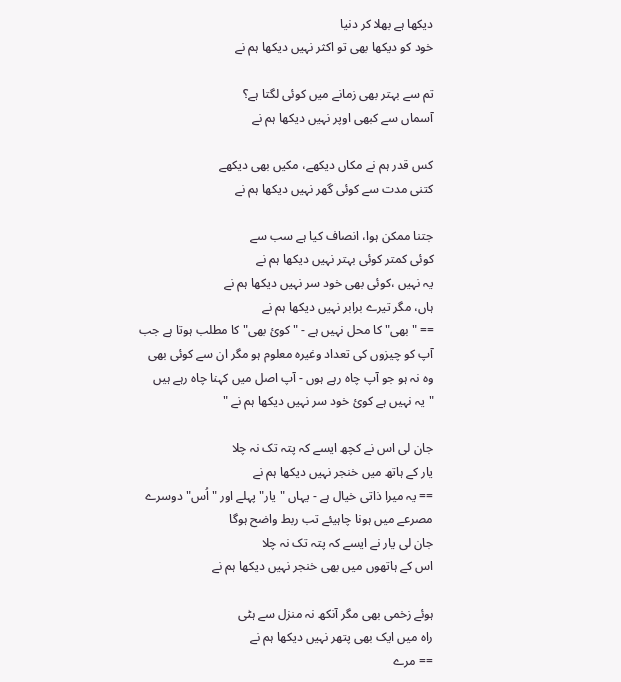دیکھا ہے بھلا کر دنیا
خود کو دیکھا بھی تو اکثر نہیں دیکھا ہم نے

تم سے بہتر بھی زمانے میں کوئی لگتا ہے؟
آسماں سے کبھی اوپر نہیں دیکھا ہم نے

کس قدر ہم نے مکاں دیکھے، مکیں بھی دیکھے
کتنی مدت سے کوئی گھر نہیں دیکھا ہم نے

جتنا ممکن ہوا، انصاف کیا ہے سب سے
کوئی کمتر کوئی بہتر نہیں دیکھا ہم نے
یہ نہیں ،کوئی بھی خود سر نہیں دیکھا ہم نے
ہاں، مگر تیرے برابر نہیں دیکھا ہم نے
== "بھی" کا محل نہیں ہے - "کوئ بھی" کا مطلب ہوتا ہے جب آپ کو چیزوں کی تعداد وغیرہ معلوم ہو مگر ان سے کوئی بھی وہ نہ ہو جو آپ چاہ رہے ہوں - آپ اصل میں کہنا چاہ رہے ہیں "یہ نہیں ہے کوئ خود سر نہیں دیکھا ہم نے "

جان لی اس نے کچھ ایسے کہ پتہ تک نہ چلا
یار کے ہاتھ میں خنجر نہیں دیکھا ہم نے
== یہ میرا ذاتی خیال ہے - یہاں "یار" پہلے اور "اُس" دوسرے مصرعے میں ہونا چاہیئے تب ربط واضح ہوگا
جان لی یار نے ایسے کہ پتہ تک نہ چلا
اس کے ہاتھوں میں بھی خنجر نہیں دیکھا ہم نے

ہوئے زخمی بھی مگر آنکھ نہ منزل سے ہٹی
راہ میں ایک بھی پتھر نہیں دیکھا ہم نے
== مرے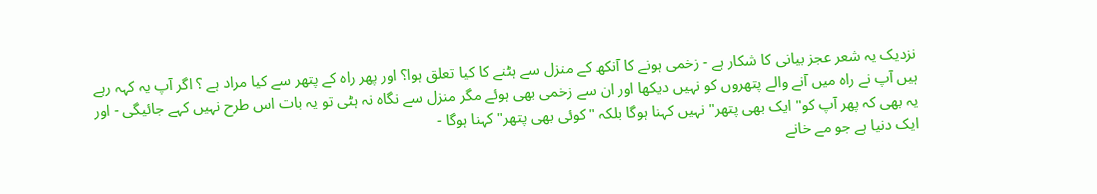نزدیک یہ شعر عجز بیانی کا شکار ہے - زخمی ہونے کا آنکھ کے منزل سے ہٹنے کا کیا تعلق ہوا؟ اور پھر راہ کے پتھر سے کیا مراد ہے ؟ اگر آپ یہ کہہ رہے ہیں آپ نے راہ میں آنے والے پتھروں کو نہیں دیکھا اور ان سے زخمی بھی ہوئے مگر منزل سے نگاہ نہ ہٹی تو یہ بات اس طرح نہیں کہے جائیگی - اور یہ بھی کہ پھر آپ کو" ایک بھی پتھر" نہیں کہنا ہوگا بلکہ "کوئی بھی پتھر" کہنا ہوگا -
ایک دنیا ہے جو مے خانے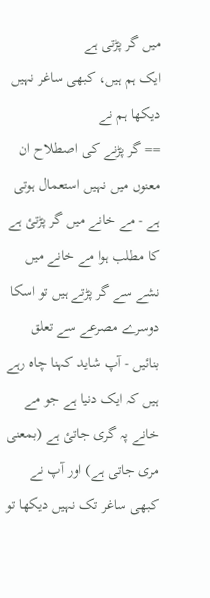میں گر پڑتی ہے
ایک ہم ہیں، کبھی ساغر نہیں دیکھا ہم نے
== گر پڑنے کی اصطلاح ان معنوں میں نہیں استعمال ہوتی ہے - مے خانے میں گر پڑتئ ہے کا مطلب ہوا مے خانے میں نشے سے گر پڑتے ہیں تو اسکا دوسرے مصرعے سے تعلق بنائیں - آپ شاید کہنا چاہ رہے ہیں کہ ایک دنیا ہے جو مے خانے پہ گری جاتئ ہے (بمعنی مری جاتی ہے) اور آپ نے کبھی ساغر تک نہیں دیکھا تو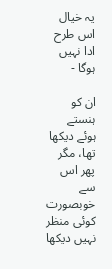یہ خیال اس طرح ادا نہیں ہوگا -

ان کو ہنستے ہوئے دیکھا تھا، مگر پھر اس سے
خوبصورت کوئی منظر نہیں دیکھا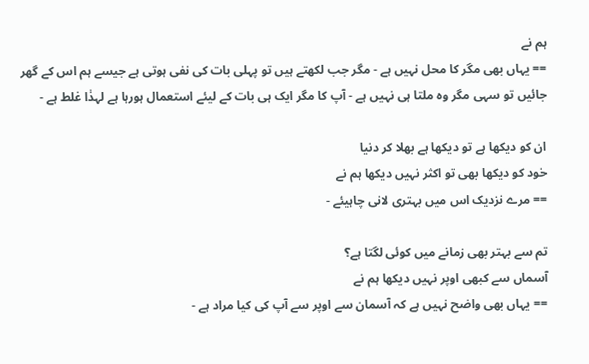ہم نے
== یہاں بھی مگر کا محل نہیں ہے - مگر جب لکھتے ہیں تو پہلی بات کی نفی ہوتی ہے جیسے ہم اس کے گھر جائیں تو سہی مگر وہ ملتا ہی نہیں ہے - آپ کا مگر ایک ہی بات کے لیئے استعمال ہورہا ہے لہذٰا غلط ہے -

ان کو دیکھا ہے تو دیکھا ہے بھلا کر دنیا
خود کو دیکھا بھی تو اکثر نہیں دیکھا ہم نے
== مرے نزدیک اس میں بہتری لانی چاہیئے -

تم سے بہتر بھی زمانے میں کوئی لگتا ہے؟
آسماں سے کبھی اوپر نہیں دیکھا ہم نے
== یہاں بھی واضح نہیں ہے کہ آسمان سے اوپر سے آپ کی کیا مراد ہے -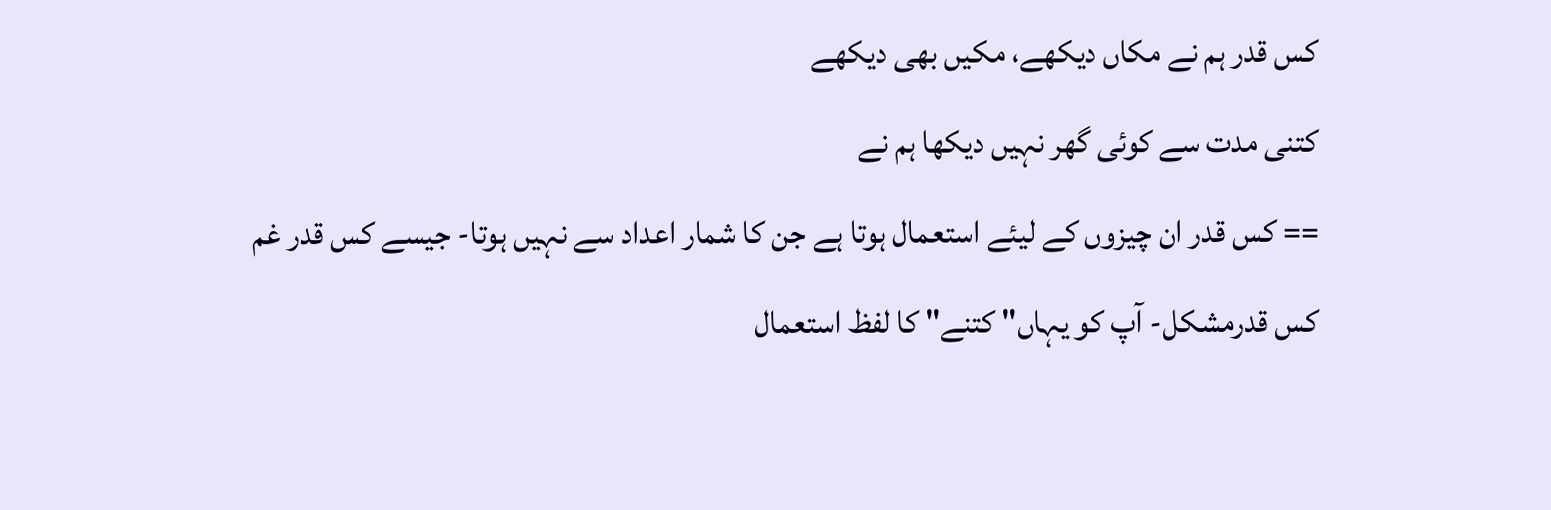کس قدر ہم نے مکاں دیکھے، مکیں بھی دیکھے
کتنی مدت سے کوئی گھر نہیں دیکھا ہم نے
== کس قدر ان چیزوں کے لیئے استعمال ہوتا ہے جن کا شمار اعداد سے نہیں ہوتا- جیسے کس قدر غم
کس قدرمشکل- آپ کو یہاں" کتنے" کا لفظ استعمال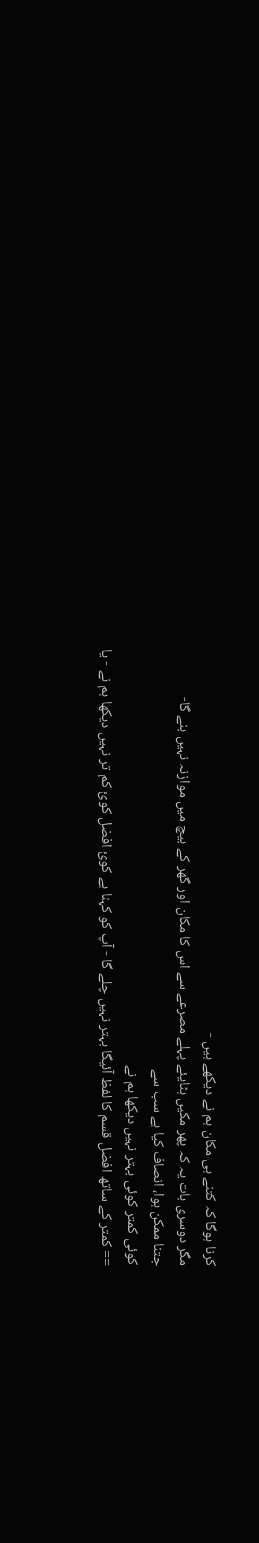کرنا ہوگا کہ کتنے ہی مکان ہم نے دیکھے ہیں -
مگر دوسری بات یہ کہ پھر مکیں ہٹایئے پہلے مصرعے سے اس کا مکان اور گھر کے بیچ میں موازنہ نہیں بنے گا-
جتنا ممکن ہوا، انصاف کیا ہے سب سے
کوئی کمتر کوئی بہتر نہیں دیکھا ہم نے
== کمتر کے ساتھ افضل قسم کا لفظ آئیگا بہتر نہیں چلے گا - آپ کو کہنا ہے کوئ افضل کوئ کم تر نہیں دیکھا ہم نے - یا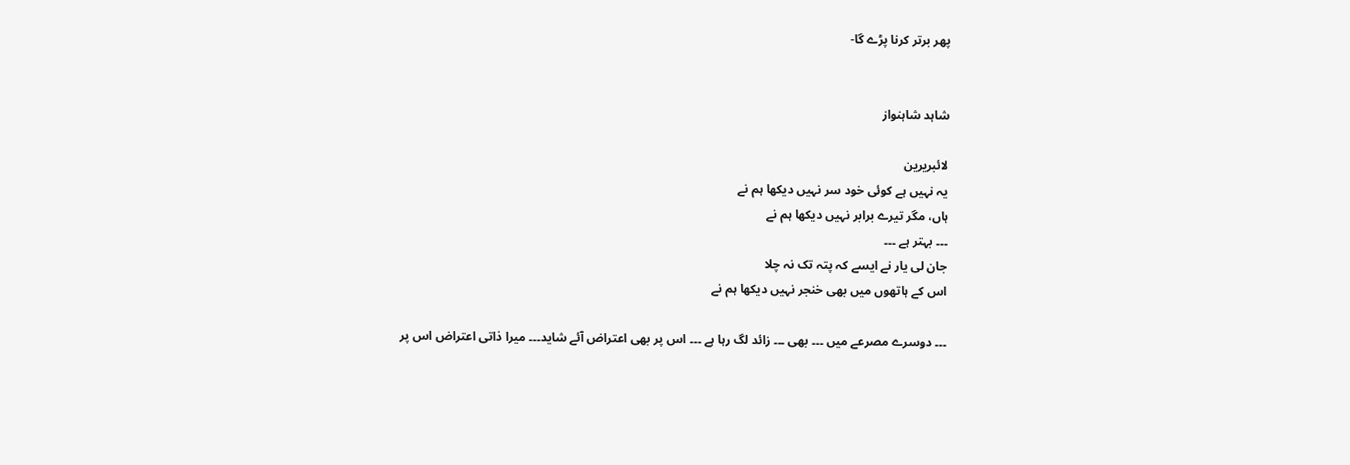پھر برتر کرنا پڑے گا-


شاہد شاہنواز

لائبریرین
یہ نہیں ہے کوئی خود سر نہیں دیکھا ہم نے
ہاں، مگر تیرے برابر نہیں دیکھا ہم نے
۔۔۔ بہتر ہے ۔۔۔
جان لی یار نے ایسے کہ پتہ تک نہ چلا
اس کے ہاتھوں میں بھی خنجر نہیں دیکھا ہم نے

۔۔۔ دوسرے مصرعے میں ۔۔۔ بھی ۔۔۔ زائد لگ رہا ہے ۔۔۔ اس پر بھی اعتراض آئے شاید۔۔۔ میرا ذاتی اعتراض اس پر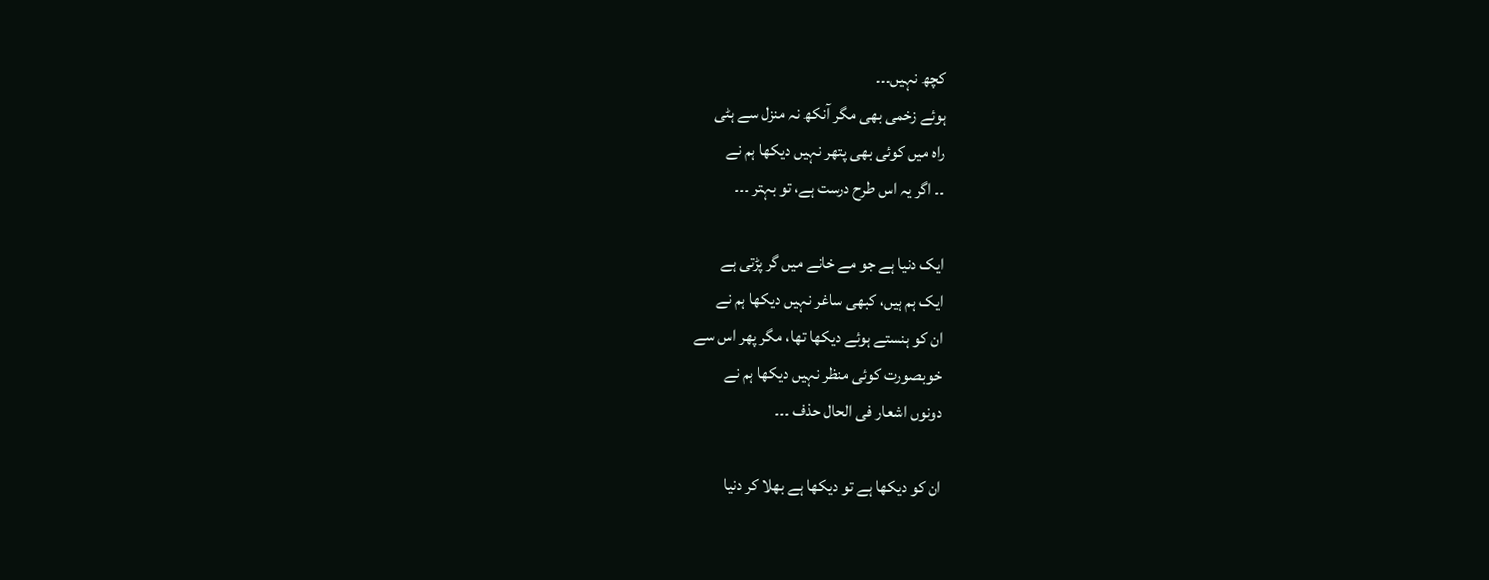کچھ نہیں۔۔۔
ہوئے زخمی بھی مگر آنکھ نہ منزل سے ہٹی
راہ میں کوئی بھی پتھر نہیں دیکھا ہم نے
۔۔ اگر یہ اس طرح درست ہے، تو بہتر ۔۔۔

ایک دنیا ہے جو مے خانے میں گر پڑتی ہے
ایک ہم ہیں، کبھی ساغر نہیں دیکھا ہم نے
ان کو ہنستے ہوئے دیکھا تھا، مگر پھر اس سے
خوبصورت کوئی منظر نہیں دیکھا ہم نے
دونوں اشعار فی الحال حذف ۔۔۔

ان کو دیکھا ہے تو دیکھا ہے بھلا کر دنیا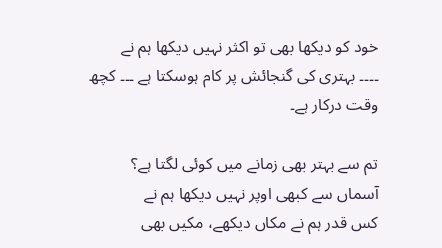خود کو دیکھا بھی تو اکثر نہیں دیکھا ہم نے
۔۔۔۔ بہتری کی گنجائش پر کام ہوسکتا ہے ۔۔۔ کچھ وقت درکار ہے۔

تم سے بہتر بھی زمانے میں کوئی لگتا ہے؟
آسماں سے کبھی اوپر نہیں دیکھا ہم نے
کس قدر ہم نے مکاں دیکھے، مکیں بھی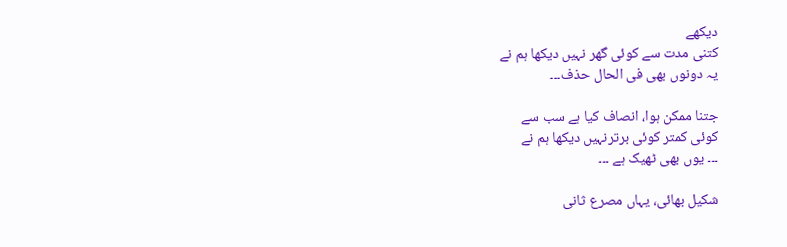دیکھے
کتنی مدت سے کوئی گھر نہیں دیکھا ہم نے
یہ دونوں بھی فی الحال حذف۔۔۔

جتنا ممکن ہوا، انصاف کیا ہے سب سے
کوئی کمتر کوئی برترنہیں دیکھا ہم نے
۔۔۔ یوں بھی ٹھیک ہے ۔۔۔

شکیل بھائی، یہاں مصرع ثانی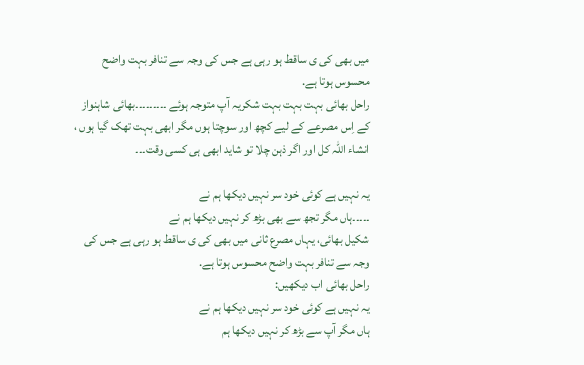میں بھی کی ی ساقط ہو رہی ہے جس کی وجہ سے تنافر بہت واضح محسوس ہوتا ہے.
راحل بھائی بہت بہت بہت شکریہ آپ متوجہ ہوئے ۔۔۔۔۔۔۔۔۔بھائی شاہنواز کے اِس مصرعے کے لیے کچھ اور سوچتا ہوں مگر ابھی بہت تھک گیا ہوں ، انشاء اللہ کل اور اگر ذہن چلا تو شاید ابھی ہی کسی وقت۔۔۔

یہ نہیں ہے کوئی خود سر نہیں دیکھا ہم نے
۔۔۔۔۔ہاں مگر تجھ سے بھی بڑھ کر نہیں دیکھا ہم نے
شکیل بھائی، یہاں مصرع ثانی میں بھی کی ی ساقط ہو رہی ہے جس کی وجہ سے تنافر بہت واضح محسوس ہوتا ہے.
راحل بھائی اب دیکھیں:
یہ نہیں ہے کوئی خود سر نہیں دیکھا ہم نے
ہاں مگر آپ سے بڑھ کر نہیں دیکھا ہم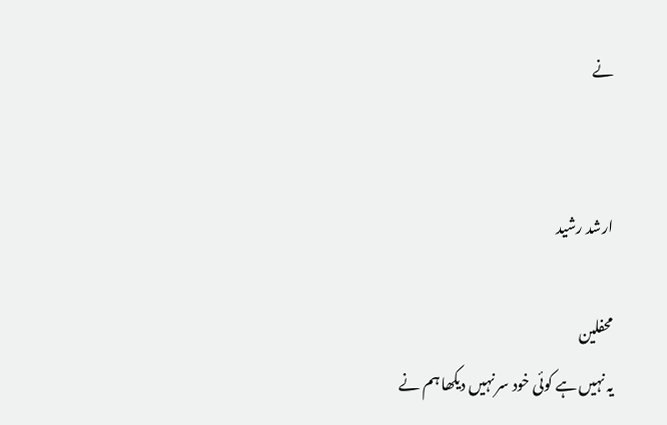نے


ارشد رشید

محفلین
یہ نہیں ہے کوئی خود سر نہیں دیکھا ہم نے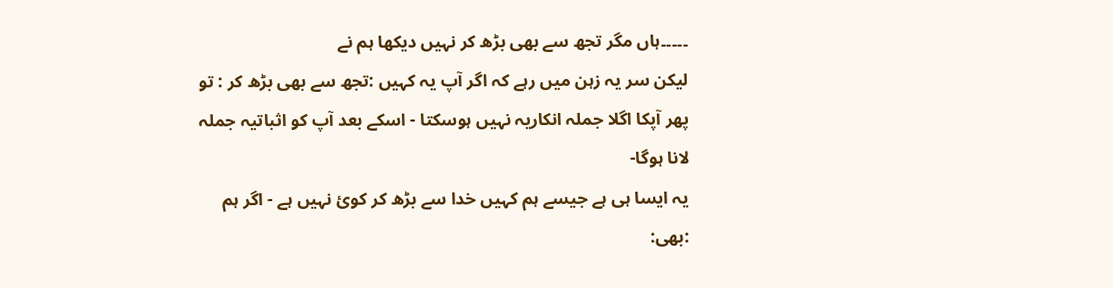۔۔۔۔۔ہاں مگر تجھ سے بھی بڑھ کر نہیں دیکھا ہم نے
لیکن سر یہ زہن میں رہے کہ اگر آپ یہ کہیں :تجھ سے بھی بڑھ کر : تو پھر آپکا اگلا جملہ انکاریہ نہیں ہوسکتا - اسکے بعد آپ کو اثباتیہ جملہ لانا ہوگا-
یہ ایسا ہی ہے جیسے ہم کہیں خدا سے بڑھ کر کوئ نہیں ہے - اگر ہم :بھی: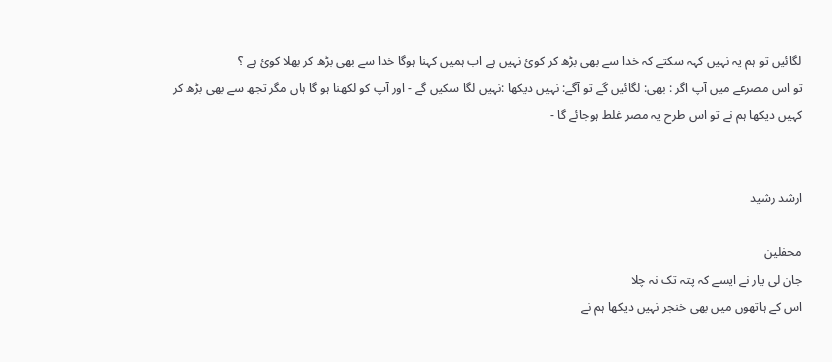لگائیں تو ہم یہ نہیں کہہ سکتے کہ خدا سے بھی بڑھ کر کوئ نہیں ہے اب ہمیں کہنا ہوگا خدا سے بھی بڑھ کر بھلا کوئ ہے ؟
تو اس مصرعے میں آپ اگر : بھی: لگائیں گے تو آگے: نہیں دیکھا :نہیں لگا سکیں گے - اور آپ کو لکھنا ہو گا ہاں مگر تجھ سے بھی بڑھ کر کہیں دیکھا ہم نے تو اس طرح یہ مصر غلط ہوجائے گا -


ارشد رشید

محفلین
جان لی یار نے ایسے کہ پتہ تک نہ چلا
اس کے ہاتھوں میں بھی خنجر نہیں دیکھا ہم نے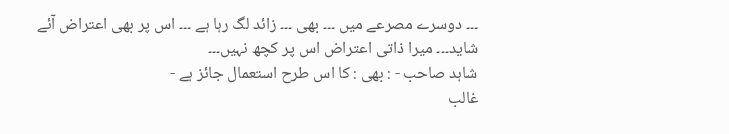۔۔۔ دوسرے مصرعے میں ۔۔۔ بھی ۔۔۔ زائد لگ رہا ہے ۔۔۔ اس پر بھی اعتراض آئے شاید۔۔۔ میرا ذاتی اعتراض اس پر کچھ نہیں۔۔۔
شاہد صاحب - : بھی : کا اس طرح استعمال جائز ہے -
غالب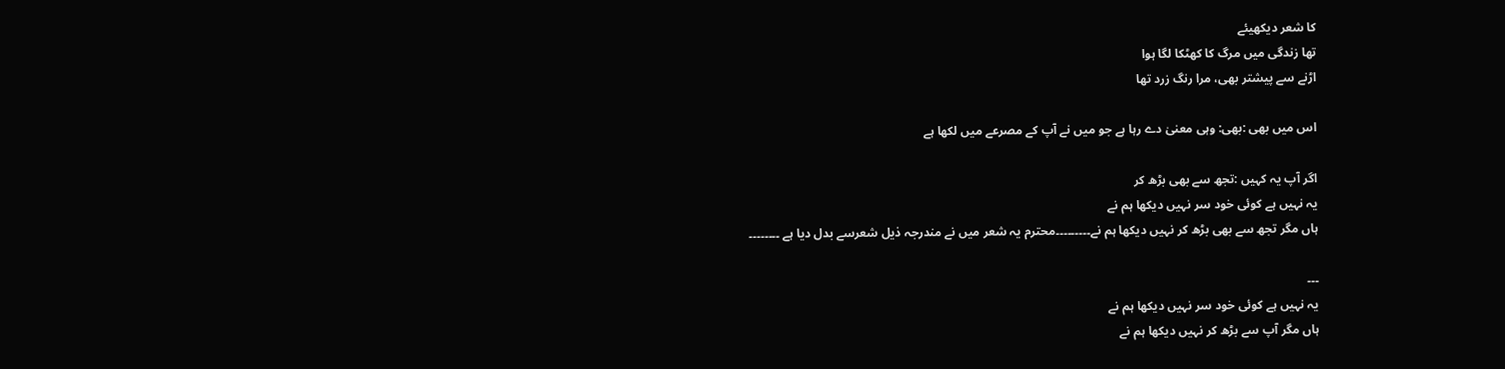کا شعر دیکھیئے
تھا زندگی میں مرگ کا کھٹکا لگا ہوا
اڑنے سے پیشتر بھی، مرا رنگ زرد تھا

اس میں بھی :بھی: وہی معنیٰ دے رہا ہے جو میں نے آپ کے مصرعے میں لکھا ہے

اگر آپ یہ کہیں :تجھ سے بھی بڑھ کر
یہ نہیں ہے کوئی خود سر نہیں دیکھا ہم نے
ہاں مگر تجھ سے بھی بڑھ کر نہیں دیکھا ہم نے۔۔۔۔۔۔۔۔۔محترم یہ شعر میں نے مندرجہ ذیل شعرسے بدل دیا ہے ۔۔۔۔۔۔۔۔

۔۔۔
یہ نہیں ہے کوئی خود سر نہیں دیکھا ہم نے
ہاں مگر آپ سے بڑھ کر نہیں دیکھا ہم نے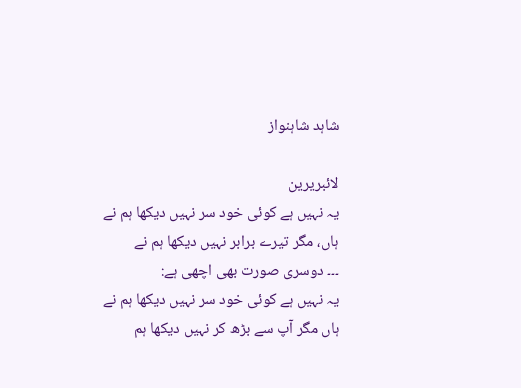شاہد شاہنواز

لائبریرین
یہ نہیں ہے کوئی خود سر نہیں دیکھا ہم نے
ہاں، مگر تیرے برابر نہیں دیکھا ہم نے
۔۔۔ دوسری صورت بھی اچھی ہے:
یہ نہیں ہے کوئی خود سر نہیں دیکھا ہم نے
ہاں مگر آپ سے بڑھ کر نہیں دیکھا ہم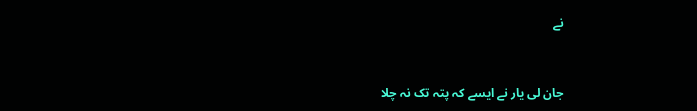نے


جان لی یار نے ایسے کہ پتہ تک نہ چلا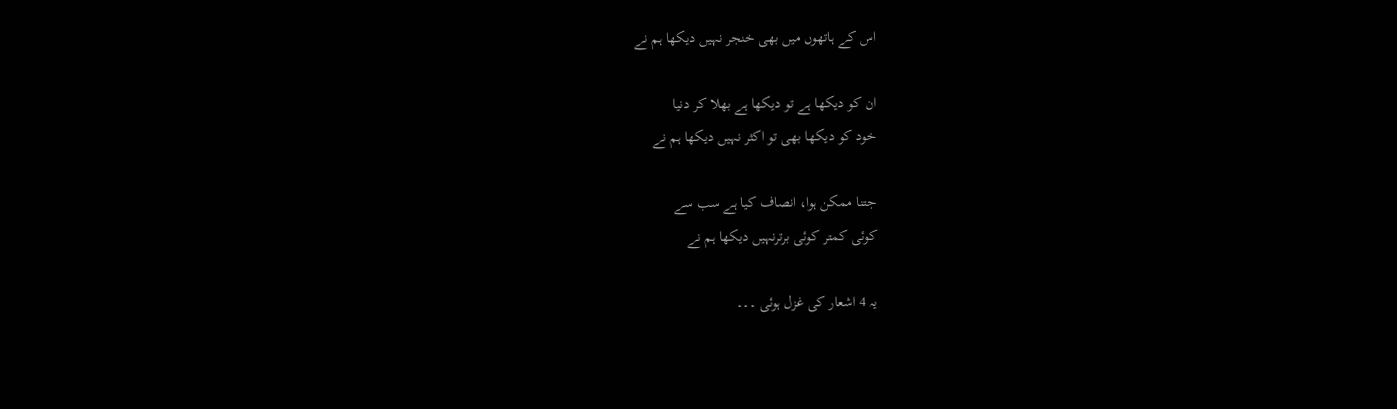اس کے ہاتھوں میں بھی خنجر نہیں دیکھا ہم نے

ان کو دیکھا ہے تو دیکھا ہے بھلا کر دنیا
خود کو دیکھا بھی تو اکثر نہیں دیکھا ہم نے

جتنا ممکن ہوا، انصاف کیا ہے سب سے
کوئی کمتر کوئی برترنہیں دیکھا ہم نے

یہ 4 اشعار کی غزل ہوئی ۔۔۔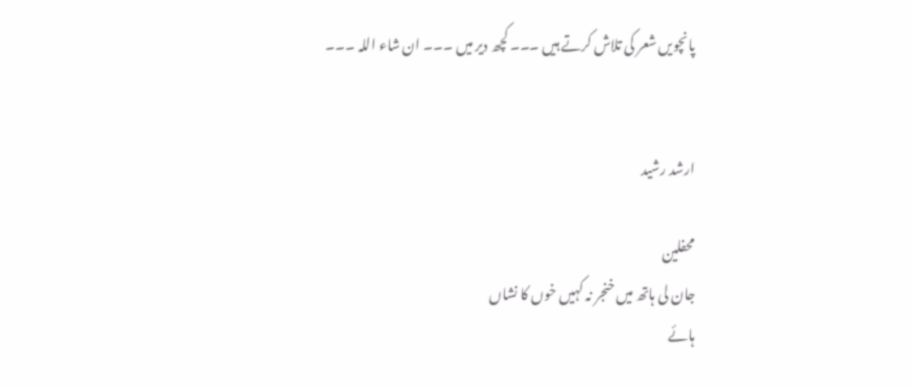پانچویں شعر کی تلاش کرتے ہیں ۔۔۔ کچھ دیر میں ۔۔۔ ان شاء اللہ ۔۔۔


ارشد رشید

محفلین
جان لی ہاتھ میں خنجر نہ کہیں خوں کا نشاں
ہائے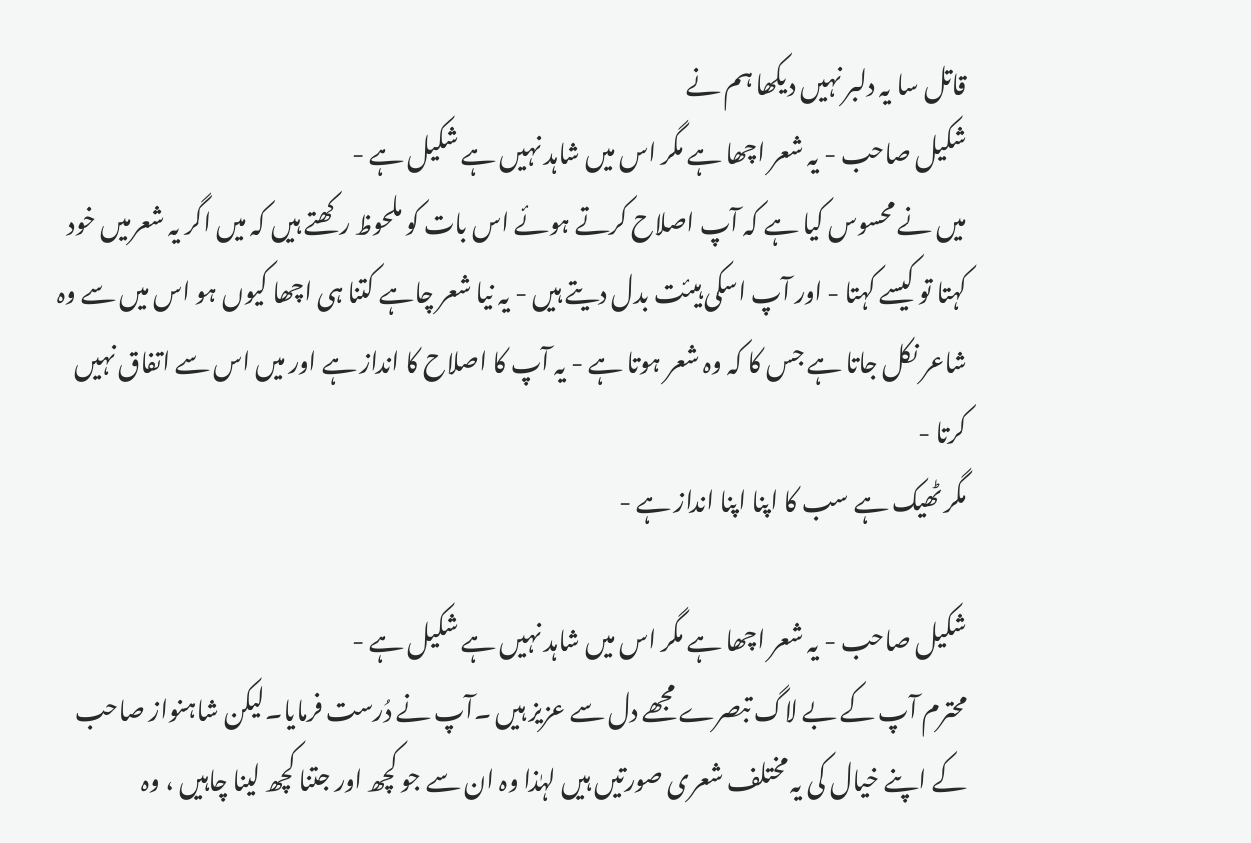قاتل سا یہ دلبر نہیں دیکھا ہم نے
شکیل صاحب - یہ شعر اچھا ہے مگر اس میں شاہد نہیں ہے شکیل ہے -
میں نے محسوس کیا ہے کہ آپ اصلاح کرتے ہوئے اس بات کو ملحوظ رکھتے ہیں کہ میں اگر یہ شعرمیں خود کہتا تو کیسے کہتا - اور آپ اسکی ہیئت بدل دیتے ہیں - یہ نیا شعر چاہے کتنا ہی اچھا کیوں ہو اس میں سے وہ شاعر نکل جاتا ہے جس کا کہ وہ شعر ہوتا ہے - یہ آپ کا اصلاح کا انداز ہے اور میں اس سے اتفاق نہیں کرتا -
مگر ٹھیک ہے سب کا اپنا اپنا انداز ہے -

شکیل صاحب - یہ شعر اچھا ہے مگر اس میں شاہد نہیں ہے شکیل ہے -
محترم آپ کے بے لاگ تبصرے مجھے دل سے عزیز ہیں ۔آپ نے دُرست فرمایا۔لیکن شاہنواز صاحب کے اپنے خیال کی یہ مختلف شعری صورتیں ہیں لہٰذا وہ ان سے جو کچھ اور جتنا کچھ لینا چاہیں ، وہ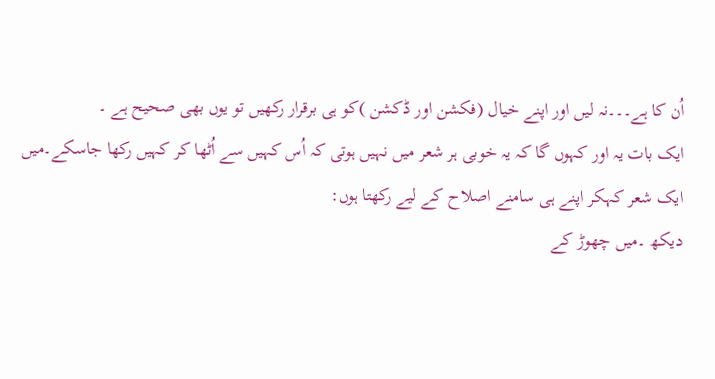اُن کا ہے۔۔۔نہ لیں اور اپنے خیال (فکشن اور ڈکشن )کو ہی برقرار رکھیں تو یوں بھی صحیح ہے ۔
ایک بات یہ اور کہوں گا کہ یہ خوبی ہر شعر میں نہیں ہوتی کہ اُس کہیں سے اُٹھا کر کہیں رکھا جاسکے۔میں ایک شعر کہکر اپنے ہی سامنے اصلاح کے لیے رکھتا ہوں:
دیکھ ۔میں چھوڑ کے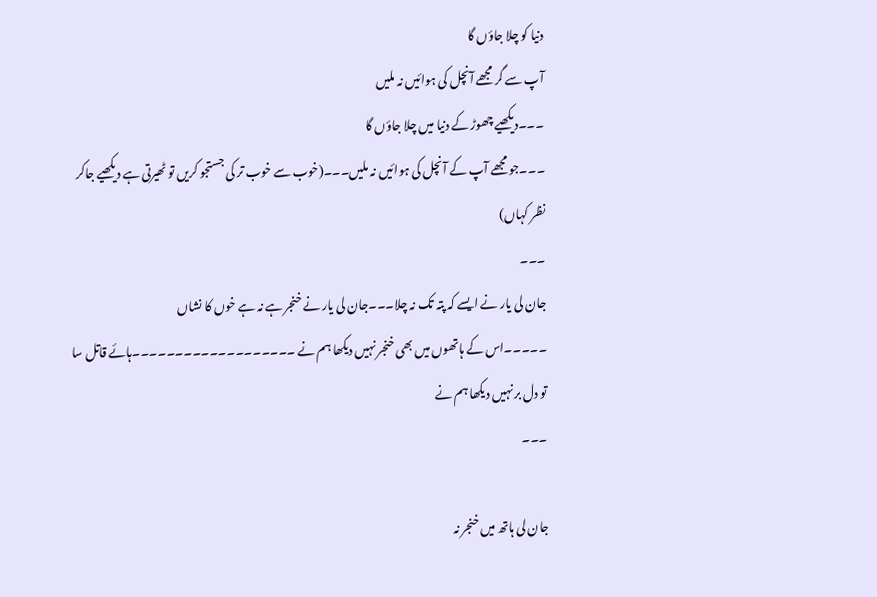دنیا کو چلا جاؤں گا
آپ سے گر مجھے آنچل کی ہوائیں نہ ملیں
۔۔۔دیکھیے چھوڑ کے دنیا میں چلا جاؤں گا
۔۔۔جو مجھے آپ کے آنچل کی ہوائیں نہ ملیں۔۔۔(خوب سے خوب تر کی جستجو کریں تو ٹھیرتی ہے دیکھیے جاکر نظر کہاں)
۔۔۔
جان لی یار نے ایسے کہ پتہ تک نہ چلا۔۔۔جان لی یار نے خنجر ہے نہ ہے خوں کا نشاں
۔۔۔۔۔اس کے ہاتھوں میں بھی خنجر نہیں دیکھا ہم نے ۔۔۔۔۔۔۔۔۔۔۔۔۔۔۔۔۔۔۔ہائے قاتل سا تو دل بر نہیں دیکھا ہم نے
۔۔۔

جان لی ہاتھ میں خنجر نہ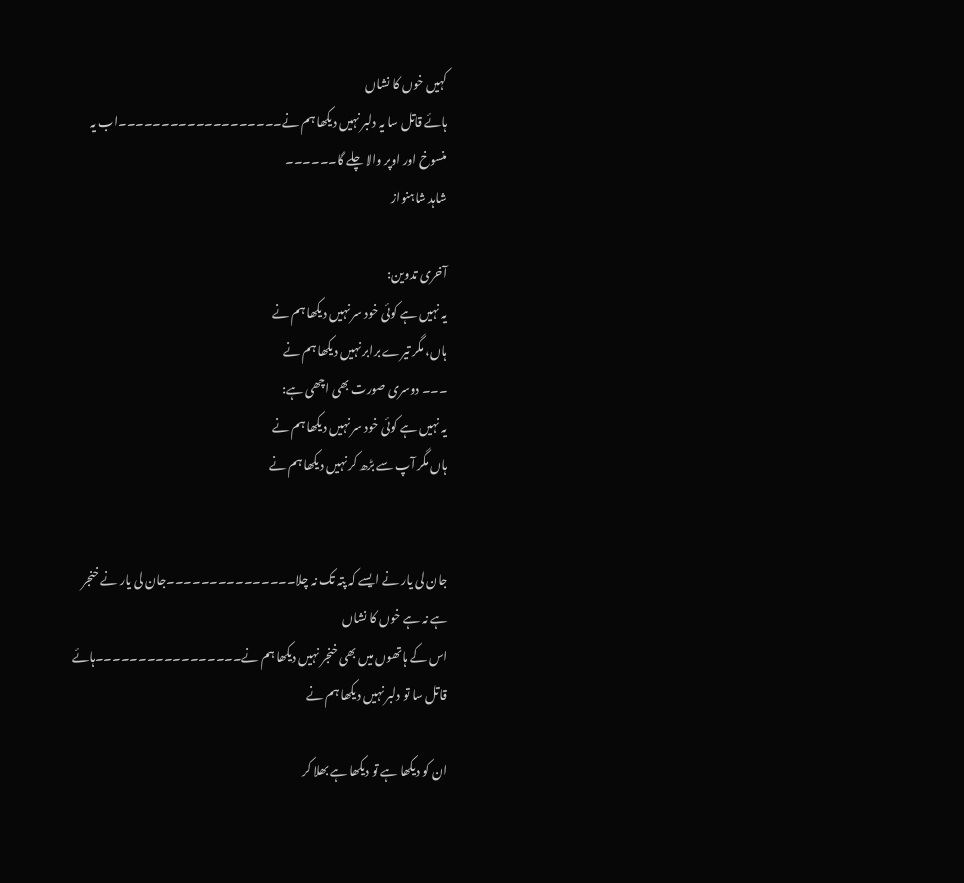کہیں خوں کا نشاں
ہائے قاتل سا یہ دلبر نہیں دیکھا ہم نے۔۔۔۔۔۔۔۔۔۔۔۔۔۔۔۔۔۔۔اب یہ منسوخ اور اوپر والا چلے گا۔۔۔۔۔۔
شاہد شاہنواز

آخری تدوین:
یہ نہیں ہے کوئی خود سر نہیں دیکھا ہم نے
ہاں، مگر تیرے برابر نہیں دیکھا ہم نے
۔۔۔ دوسری صورت بھی اچھی ہے:
یہ نہیں ہے کوئی خود سر نہیں دیکھا ہم نے
ہاں مگر آپ سے بڑھ کر نہیں دیکھا ہم نے


جان لی یار نے ایسے کہ پتہ تک نہ چلا۔۔۔۔۔۔۔۔۔۔۔۔۔۔۔جان لی یار نے خنجر ہے نہ ہے خوں کا نشاں
اس کے ہاتھوں میں بھی خنجر نہیں دیکھا ہم نے۔۔۔۔۔۔۔۔۔۔۔۔۔۔۔۔۔ہائے قاتل سا تو دلبر نہیں دیکھا ہم نے

ان کو دیکھا ہے تو دیکھا ہے بھلا کر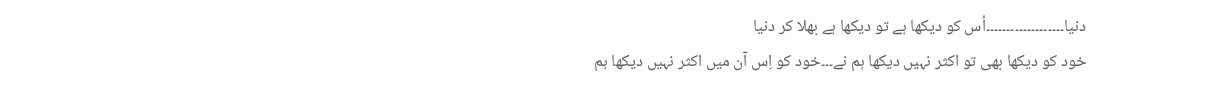دنیا۔۔۔۔۔۔۔۔۔۔۔۔۔۔۔۔۔۔۔اُس کو دیکھا ہے تو دیکھا ہے بھلا کر دنیا
خود کو دیکھا بھی تو اکثر نہیں دیکھا ہم نے۔۔۔خود کو اِس آن میں اکثر نہیں دیکھا ہم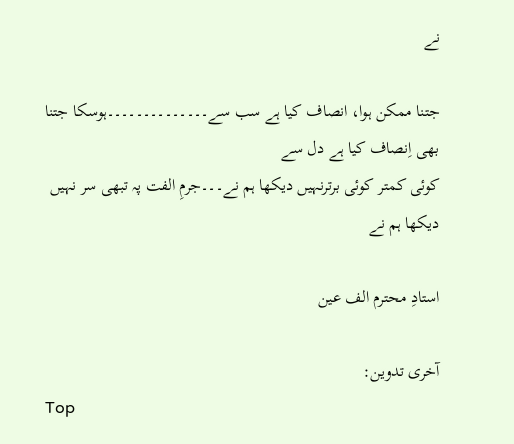نے

جتنا ممکن ہوا، انصاف کیا ہے سب سے۔۔۔۔۔۔۔۔۔۔۔۔۔۔ہوسکا جتنا بھی اِنصاف کیا ہے دل سے
کوئی کمتر کوئی برترنہیں دیکھا ہم نے۔۔۔جرمِ الفت پہ تبھی سر نہیں دیکھا ہم نے

استادِ محترم الف عین

آخری تدوین:
Top